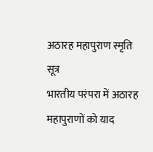अठारह महापुराण स्मृति सूत्र
भारतीय परंपरा में अठारह महापुराणों को याद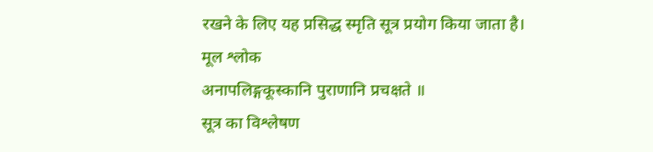रखने के लिए यह प्रसिद्ध स्मृति सूत्र प्रयोग किया जाता है।
मूल श्लोक
अनापलिङ्गकूस्कानि पुराणानि प्रचक्षते ॥
सूत्र का विश्लेषण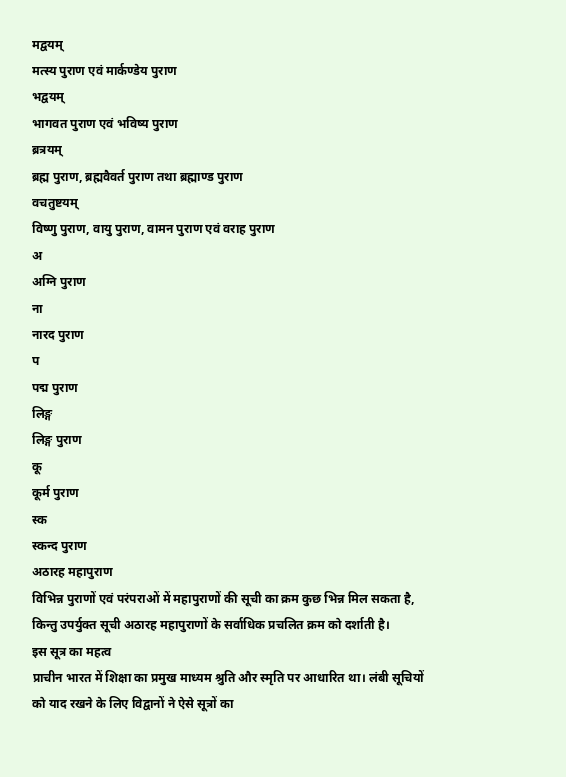मद्वयम्
मत्स्य पुराण एवं मार्कण्डेय पुराण
भद्वयम्
भागवत पुराण एवं भविष्य पुराण
ब्रत्रयम्
ब्रह्म पुराण, ब्रह्मवैवर्त पुराण तथा ब्रह्माण्ड पुराण
वचतुष्टयम्
विष्णु पुराण, वायु पुराण, वामन पुराण एवं वराह पुराण
अ
अग्नि पुराण
ना
नारद पुराण
प
पद्म पुराण
लिङ्ग
लिङ्ग पुराण
कू
कूर्म पुराण
स्क
स्कन्द पुराण
अठारह महापुराण
विभिन्न पुराणों एवं परंपराओं में महापुराणों की सूची का क्रम कुछ भिन्न मिल सकता है, किन्तु उपर्युक्त सूची अठारह महापुराणों के सर्वाधिक प्रचलित क्रम को दर्शाती है।
इस सूत्र का महत्व
प्राचीन भारत में शिक्षा का प्रमुख माध्यम श्रुति और स्मृति पर आधारित था। लंबी सूचियों को याद रखने के लिए विद्वानों ने ऐसे सूत्रों का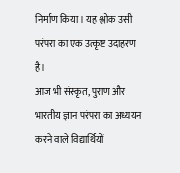निर्माण किया। यह श्लोक उसी परंपरा का एक उत्कृष्ट उदाहरण है।
आज भी संस्कृत, पुराण और भारतीय ज्ञान परंपरा का अध्ययन करने वाले विद्यार्थियों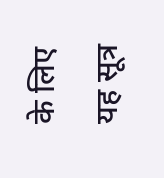के लिए यह सूत्र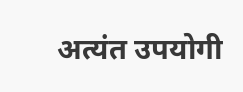अत्यंत उपयोगी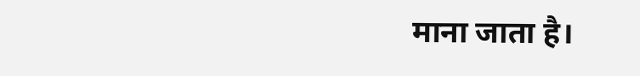माना जाता है।